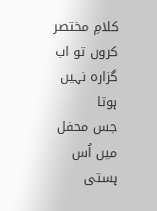کلامِ مختصر کروں تو اب گزارہ نہیں ہوتا
جس محفل میں اُس ہستی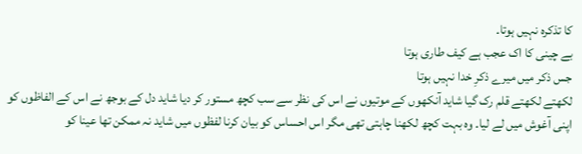کا تذکرہ نہیں ہوتا۔
بے چینی کا اک عجب ہے کیف طاری ہوتا
جس ذکر میں میرے ذکرِ خدا نہیں ہوتا
لکھتے لکھتے قلم رک گیا شاید آنکھوں کے موتیوں نے اس کی نظر سے سب کچھ مستور کر دیا شاید دل کے بوجھ نے اس کے الفاظوں کو اپنی آغوش میں لے لیا۔ وہ بہت کچھ لکھنا چاہتی تھی مگر اس احساس کو بیان کرنا لفظوں میں شاید نہ ممکن تھا عینا کو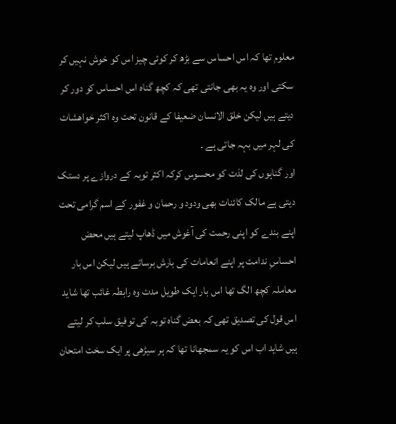معلوم تھا کہ اس احساس سے بڑھ کر کوئی چیز اس کو خوش نہیں کر سکتی اور وہ یہ بھی جانتی تھی کہ کچھ گناہ اس احساس کو دور کر دیتے ہیں لیکن خلق الانسان ضعیفا کے قانون تحت وہ اکثر خواھشات کی لہر میں بہہ جاتی ہے ۔
اور گناہوں کی لذت کو محسوس کرکہ اکثر توبہ کے دروازے پر دستک دیتی ہے مالک کائنات بھی ودود و رحمان و غفور کے اسم گرامی تحت اپنے بندے کو اپنی رحمت کی آغوش میں ڈھاپ لیتے ہیں محض احساسِ ندامت پر اپنے انعامات کی بارش برساتے ہیں لیکن اس بار معاملہ کچھ الگ تھا اس بار ایک طویل مدت وہ رابطہ غائب تھا شاید اس قول کی تصدیق تھی کہ بعض گناہ توبہ کی توفیق سلب کر لیتے ہیں شاید اب اس کو یہ سمجھانا تھا کہ ہر سیڑھی پر ایک سخت امتحان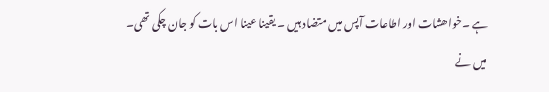ہے ۔خواھشات اور اطاعات آپس میں متضاد ہیں ۔ یقینا عینا اس بات کو جان چکی تھی۔
میں نے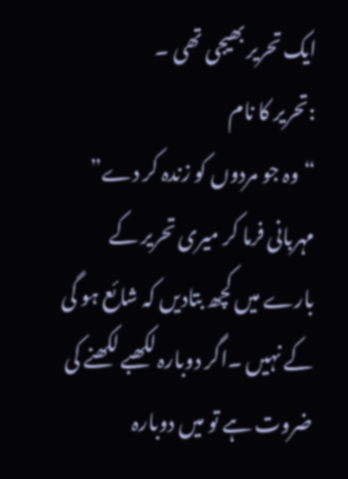ایک تحریر بھیجی تھی ۔
:تحریر کا نام
“وہ جو مردوں کو زندہ کر دے”
مہربانی فرما کر میری تحریر کے بارے میں کچھ بتادیں کہ شائع ہو گی کے نہیں ۔اگر دوبارہ لکھبے لکھنے کی ضروت ہے تو میں دوبارہ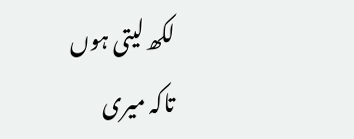لکھ لیتی ہوں
تاکہ میری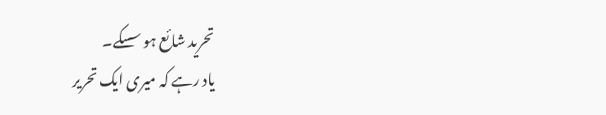تحرید شائع ہو سسکے۔
یاد رہے کہ میری ایک تحریر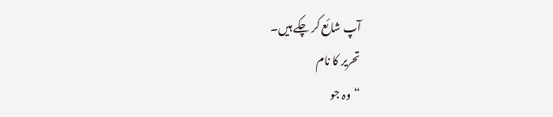آپ شائع کر چکے ہیں۔
تحریر کا نام
“وہ جو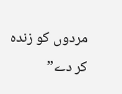مردوں کو زندہ کر دے”